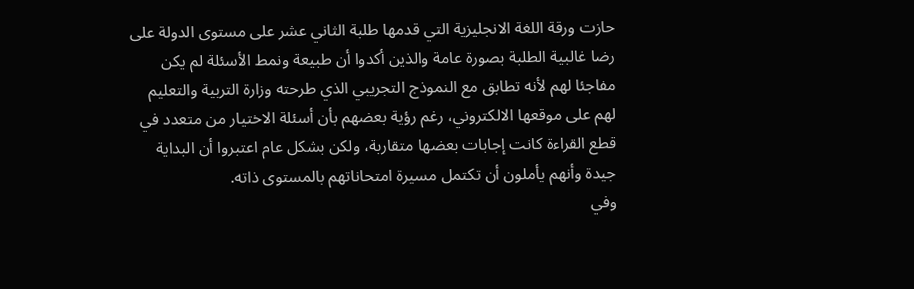حازت ورقة اللغة الانجليزية التي قدمها طلبة الثاني عشر على مستوى الدولة على رضا غالبية الطلبة بصورة عامة والذين أكدوا أن طبيعة ونمط الأسئلة لم يكن مفاجئا لهم لأنه تطابق مع النموذج التجريبي الذي طرحته وزارة التربية والتعليم لهم على موقعها الالكتروني، رغم رؤية بعضهم بأن أسئلة الاختيار من متعدد في قطع القراءة كانت إجابات بعضها متقاربة، ولكن بشكل عام اعتبروا أن البداية جيدة وأنهم يأملون أن تكتمل مسيرة امتحاناتهم بالمستوى ذاته.
وفي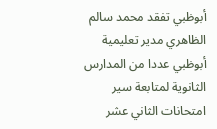أبوظبي تفقد محمد سالم الظاهري مدير تعليمية أبوظبي عددا من المدارس الثانوية لمتابعة سير امتحانات الثاني عشر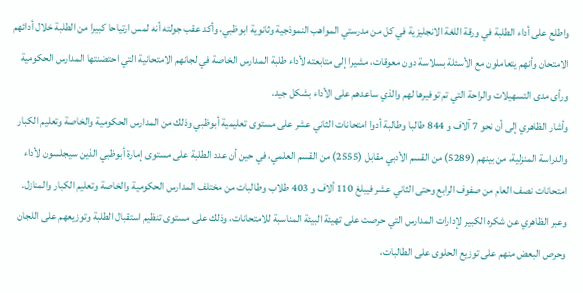واطلع على أداء الطلبة في ورقة اللغة الانجليزية في كل من مدرستي المواهب النموذجية وثانوية ابوظبي، وأكد عقب جولته أنه لمس ارتياحا كبيرا من الطلبة خلال أدائهم الامتحان وأنهم يتعاملون مع الأسئلة بسلاسة دون معوقات، مشيرا إلى متابعته لأداء طلبة المدارس الخاصة في لجانهم الامتحانية التي احتضنتها المدارس الحكومية ورأى مدى التسهيلات والراحة التي تم توفيرها لهم والذي ساعدهم على الأداء بشكل جيد.
وأشار الظاهري إلى أن نحو 7 آلاف و 844 طالبا وطالبة أدوا امتحانات الثاني عشر على مستوى تعليمية أبوظبي وذلك من المدارس الحكومية والخاصة وتعليم الكبار والدراسة المنزلية، من بينهم (5289) من القسم الأدبي مقابل (2555) من القسم العلمي، في حين أن عدد الطلبة على مستوى إمارة أبوظبي الذين سيجلسون لأداء امتحانات نصف العام من صفوف الرابع وحتى الثاني عشر فيبلغ 110 ألاف و 403 طلاب وطالبات من مختلف المدارس الحكومية والخاصة وتعليم الكبار والمنازل.
وعبر الظاهري عن شكره الكبير لإدارات المدارس التي حرصت على تهيئة البيئة المناسبة للامتحانات، وذلك على مستوى تنظيم استقبال الطلبة وتوزيعهم على اللجان وحرص البعض منهم على توزيع الحلوى على الطالبات،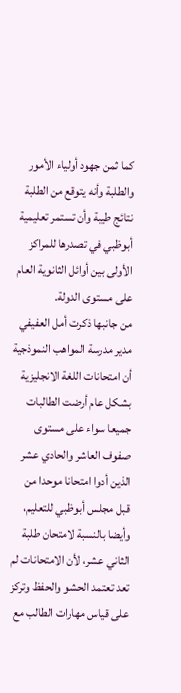كما ثمن جهود أولياء الأمور والطلبة وأنه يتوقع من الطلبة نتائج طيبة وأن تستمر تعليمية أبوظبي في تصدرها للمراكز الأولى بين أوائل الثانوية العام على مستوى الدولة.
من جانبها ذكرت أمل العفيفي مدير مدرسة المواهب النموذجية أن امتحانات اللغة الانجليزية بشكل عام أرضت الطالبات جميعا سواء على مستوى صفوف العاشر والحادي عشر الذين أدوا امتحانا موحدا من قبل مجلس أبوظبي للتعليم، وأيضا بالنسبة لامتحان طلبة الثاني عشر، لأن الامتحانات لم تعد تعتمد الحشو والحفظ وتركز على قياس مهارات الطالب مع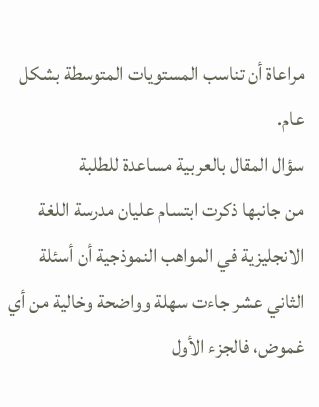مراعاة أن تناسب المستويات المتوسطة بشكل عام.
سؤال المقال بالعربية مساعدة للطلبة
من جانبها ذكرت ابتسام عليان مدرسة اللغة الانجليزية في المواهب النموذجية أن أسئلة الثاني عشر جاءت سهلة وواضحة وخالية من أي غموض، فالجزء الأول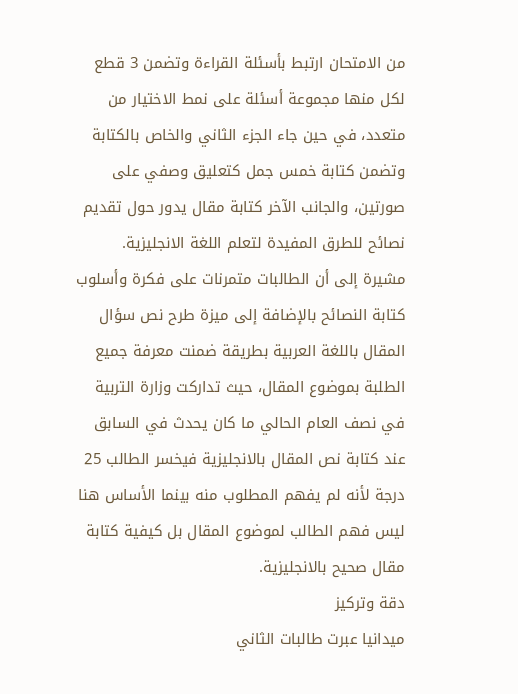من الامتحان ارتبط بأسئلة القراءة وتضمن 3 قطع لكل منها مجموعة أسئلة على نمط الاختيار من متعدد، في حين جاء الجزء الثاني والخاص بالكتابة وتضمن كتابة خمس جمل كتعليق وصفي على صورتين، والجانب الآخر كتابة مقال يدور حول تقديم نصائح للطرق المفيدة لتعلم اللغة الانجليزية.
مشيرة إلى أن الطالبات متمرنات على فكرة وأسلوب كتابة النصائح بالإضافة إلى ميزة طرح نص سؤال المقال باللغة العربية بطريقة ضمنت معرفة جميع الطلبة بموضوع المقال، حيث تداركت وزارة التربية في نصف العام الحالي ما كان يحدث في السابق عند كتابة نص المقال بالانجليزية فيخسر الطالب 25 درجة لأنه لم يفهم المطلوب منه بينما الأساس هنا ليس فهم الطالب لموضوع المقال بل كيفية كتابة مقال صحيح بالانجليزية.
دقة وتركيز
ميدانيا عبرت طالبات الثاني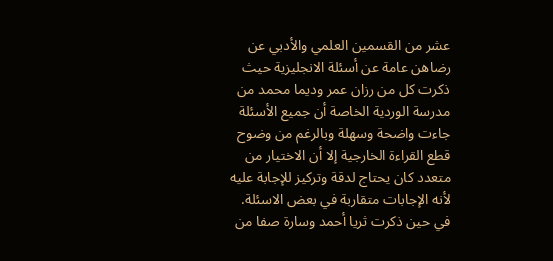عشر من القسمين العلمي والأدبي عن رضاهن عامة عن أسئلة الانجليزية حيث ذكرت كل من رزان عمر وديما محمد من مدرسة الوردية الخاصة أن جميع الأسئلة جاءت واضحة وسهلة وبالرغم من وضوح قطع القراءة الخارجية إلا أن الاختيار من متعدد كان يحتاج لدقة وتركيز للإجابة عليه لأنه الإجابات متقاربة في بعض الاسئلة.
في حين ذكرت ثريا أحمد وسارة صفا من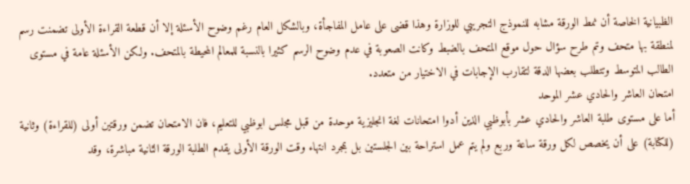الظبيانية الخاصة أن نمط الورقة مشابه للنموذج التجريبي للوزارة وهذا قضى على عامل المفاجأة، وبالشكل العام رغم وضوح الأسئلة إلا أن قطعة القراءة الأولى تضمنت رسم لمنطقة بها متحف وتم طرح سؤال حول موقع المتحف بالضبط وكانت الصعوبة في عدم وضوح الرسم كثيرا بالنسبة للمعالم المحيطة بالمتحف. ولكن الأسئلة عامة في مستوى الطالب المتوسط وتتطلب بعضها الدقة لتقارب الإجابات في الاختيار من متعدد.
امتحان العاشر والحادي عشر الموحد
أما على مستوى طلبة العاشر والحادي عشر بأبوظبي الذين أدوا امتحانات لغة انجليزية موحدة من قبل مجلس ابوظبي للتعليم، فان الامتحان تضمن ورقتين أولى (للقراءة) وثانية (للكتابة) على أن يخصص لكل ورقة ساعة وربع ولم يتم عمل استراحة بين الجلستين بل بمجرد انتهاء وقت الورقة الأولى يقدم الطلبة الورقة الثانية مباشرة، وقد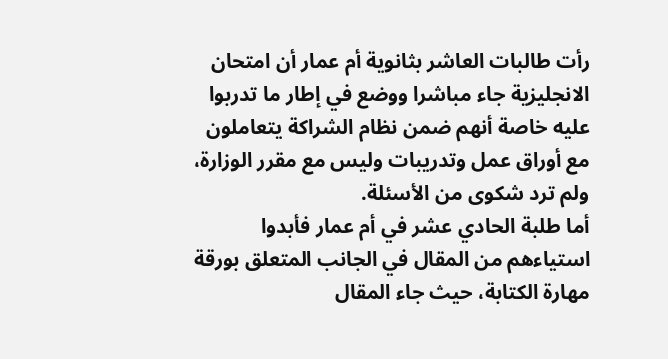رأت طالبات العاشر بثانوية أم عمار أن امتحان الانجليزية جاء مباشرا ووضع في إطار ما تدربوا عليه خاصة أنهم ضمن نظام الشراكة يتعاملون مع أوراق عمل وتدريبات وليس مع مقرر الوزارة، ولم ترد شكوى من الأسئلة.
أما طلبة الحادي عشر في أم عمار فأبدوا استياءهم من المقال في الجانب المتعلق بورقة مهارة الكتابة، حيث جاء المقال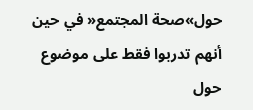حول»صحة المجتمع« في حين أنهم تدربوا فقط على موضوع حول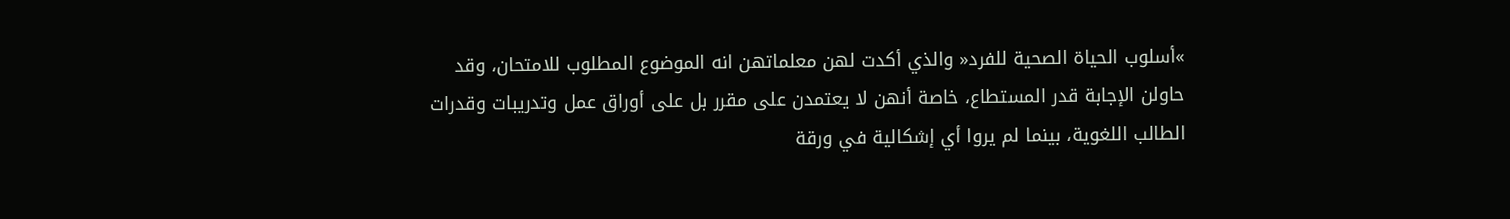»أسلوب الحياة الصحية للفرد« والذي أكدت لهن معلماتهن انه الموضوع المطلوب للامتحان، وقد حاولن الإجابة قدر المستطاع، خاصة أنهن لا يعتمدن على مقرر بل على أوراق عمل وتدريبات وقدرات الطالب اللغوية، بينما لم يروا أي إشكالية في ورقة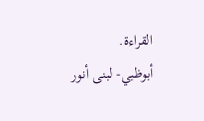القراءة.
أبوظبي- لبنى أنور